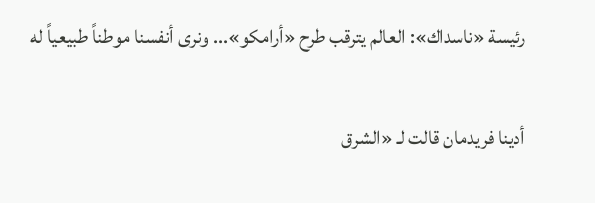رئيسة «ناسداك»: العالم يترقب طرح «أرامكو»... ونرى أنفسنا موطناً طبيعياً له

أدينا فريدمان قالت لـ «الشرق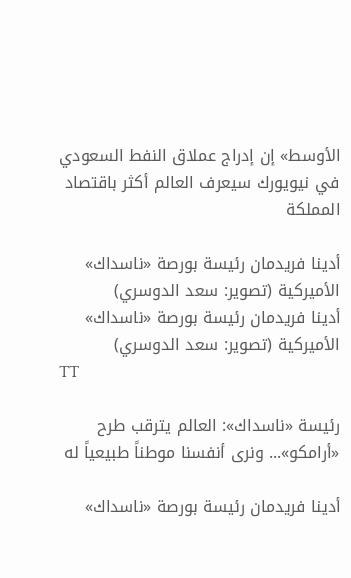الأوسط» إن إدراج عملاق النفط السعودي في نيويورك سيعرف العالم أكثر باقتصاد المملكة

أدينا فريدمان رئيسة بورصة «ناسداك» الأميركية (تصوير: سعد الدوسري)
أدينا فريدمان رئيسة بورصة «ناسداك» الأميركية (تصوير: سعد الدوسري)
TT

رئيسة «ناسداك»: العالم يترقب طرح «أرامكو»... ونرى أنفسنا موطناً طبيعياً له

أدينا فريدمان رئيسة بورصة «ناسداك»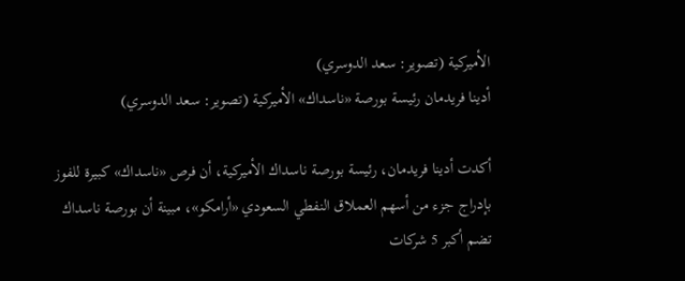الأميركية (تصوير: سعد الدوسري)
أدينا فريدمان رئيسة بورصة «ناسداك» الأميركية (تصوير: سعد الدوسري)

أكدت أدينا فريدمان، رئيسة بورصة ناسداك الأميركية، أن فرص «ناسداك» كبيرة للفوز بإدراج جزء من أسهم العملاق النفطي السعودي «أرامكو»، مبينة أن بورصة ناسداك تضم أكبر 5 شركات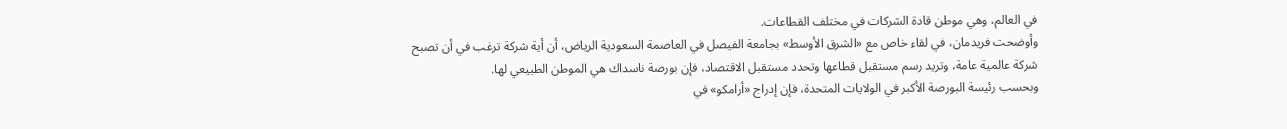في العالم، وهي موطن قادة الشركات في مختلف القطاعات.
وأوضحت فريدمان، في لقاء خاص مع «الشرق الأوسط» بجامعة الفيصل في العاصمة السعودية الرياض، أن أية شركة ترغب في أن تصبح شركة عالمية عامة، وتريد رسم مستقبل قطاعها وتحدد مستقبل الاقتصاد، فإن بورصة ناسداك هي الموطن الطبيعي لها.
وبحسب رئيسة البورصة الأكبر في الولايات المتحدة، فإن إدراج «أرامكو» في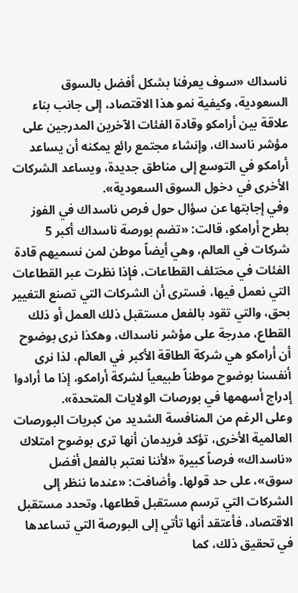ناسداك «سوف يعرفنا بشكل أفضل بالسوق السعودية، وكيفية نمو هذا الاقتصاد، إلى جانب بناء علاقة بين أرامكو وقادة الفئات الآخرين المدرجين على مؤشر ناسداك، وإنشاء مجتمع رائع يمكنه أن يساعد أرامكو في التوسع إلى مناطق جديدة، ويساعد الشركات الأخرى في دخول السوق السعودية».
وفي إجابتها عن سؤال حول فرص ناسداك في الفوز بطرح أرامكو، قالت: «تضم بورصة ناسداك أكبر 5 شركات في العالم، وهي أيضاً موطن لمن نسميهم قادة الفئات في مختلف القطاعات، فإذا نظرت عبر القطاعات التي نعمل فيها، فسترى أن الشركات التي تصنع التغيير بحق، والتي تقود بالفعل مستقبل ذلك العمل أو ذلك القطاع، مدرجة على مؤشر ناسداك، وهكذا نرى بوضوح أن أرامكو هي شركة الطاقة الأكبر في العالم، لذا نرى أنفسنا بوضوح موطناً طبيعياً لشركة أرامكو، إذا ما أرادوا إدراج أسهمها في بورصات الولايات المتحدة».
وعلى الرغم من المنافسة الشديد من كبريات البورصات العالمية الأخرى، تؤكد فريدمان أنها ترى بوضوح امتلاك «ناسداك» فرصاً كبيرة «لأننا نعتبر بالفعل أفضل سوق»، على حد قولها. وأضافت: «عندما ننظر إلى الشركات التي ترسم مستقبل قطاعها، وتحدد مستقبل الاقتصاد، فأعتقد أنها تأتي إلى البورصة التي تساعدها في تحقيق ذلك، كما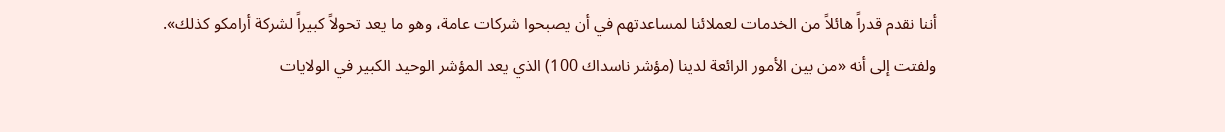أننا نقدم قدراً هائلاً من الخدمات لعملائنا لمساعدتهم في أن يصبحوا شركات عامة، وهو ما يعد تحولاً كبيراً لشركة أرامكو كذلك».
ولفتت إلى أنه «من بين الأمور الرائعة لدينا (مؤشر ناسداك 100) الذي يعد المؤشر الوحيد الكبير في الولايات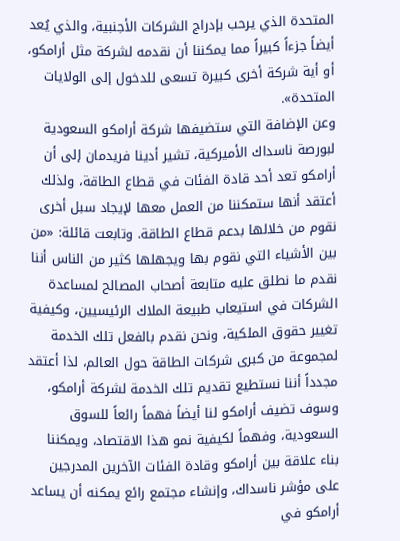المتحدة الذي يرحب بإدراج الشركات الأجنبية، والذي يُعد أيضاً جزءاً كبيراً مما يمكننا أن نقدمه لشركة مثل أرامكو، أو أية شركة أخرى كبيرة تسعى للدخول إلى الولايات المتحدة».
وعن الإضافة التي ستضيفها شركة أرامكو السعودية لبورصة ناسداك الأميركية، تشير أدينا فريدمان إلى أن أرامكو تعد أحد قادة الفئات في قطاع الطاقة، ولذلك أعتقد أنها ستمكننا من العمل معها لإيجاد سبل أخرى نقوم من خلالها بدعم قطاع الطاقة. وتابعت قائلة: «من بين الأشياء التي نقوم بها ويجهلها كثير من الناس أننا نقدم ما نطلق عليه متابعة أصحاب المصالح لمساعدة الشركات في استيعاب طبيعة الملاك الرئيسيين، وكيفية تغيير حقوق الملكية، ونحن نقدم بالفعل تلك الخدمة لمجموعة من كبرى شركات الطاقة حول العالم، لذا أعتقد مجدداً أننا نستطيع تقديم تلك الخدمة لشركة أرامكو، وسوف تضيف أرامكو لنا أيضاً فهماً رائعاً للسوق السعودية، وفهماً لكيفية نمو هذا الاقتصاد، ويمكننا بناء علاقة بين أرامكو وقادة الفئات الآخرين المدرجين على مؤشر ناسداك، وإنشاء مجتمع رائع يمكنه أن يساعد أرامكو في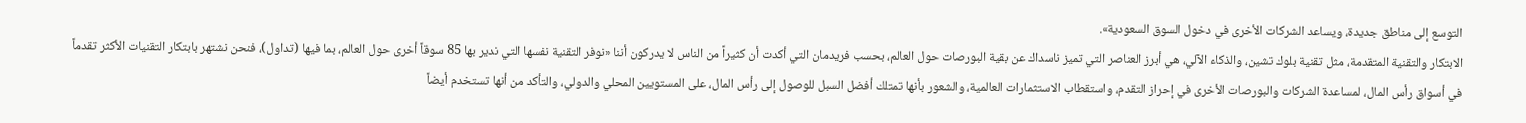التوسع إلى مناطق جديدة، ويساعد الشركات الأخرى في دخول السوق السعودية».
الابتكار والتقنية المتقدمة، مثل تقنية بلوك تشين، والذكاء الآلي، هي أبرز العناصر التي تميز ناسداك عن بقية البورصات حول العالم، بحسب فريدمان التي أكدت أن كثيراً من الناس لا يدركون أننا «نوفر التقنية نفسها التي ندير بها 85 سوقاً أخرى حول العالم، بما فيها (تداول)، فنحن نشتهر بابتكار التقنيات الأكثر تقدماً في أسواق رأس المال، لمساعدة الشركات والبورصات الأخرى في إحراز التقدم، واستقطاب الاستثمارات العالمية، والشعور بأنها تمتلك أفضل السبل للوصول إلى رأس المال، على المستويين المحلي والدولي، والتأكد من أنها تستخدم أيضاً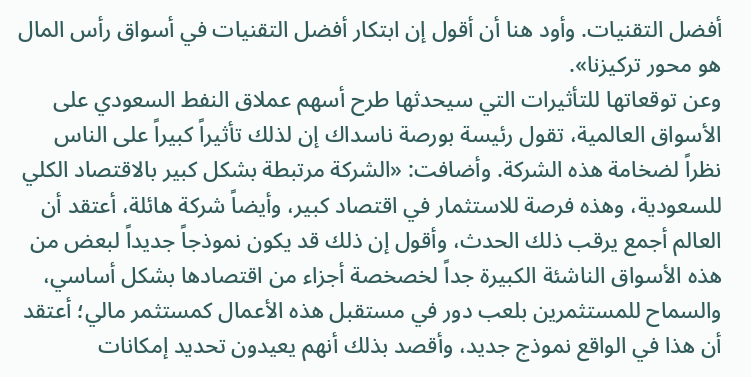أفضل التقنيات. وأود هنا أن أقول إن ابتكار أفضل التقنيات في أسواق رأس المال هو محور تركيزنا».
وعن توقعاتها للتأثيرات التي سيحدثها طرح أسهم عملاق النفط السعودي على الأسواق العالمية، تقول رئيسة بورصة ناسداك إن لذلك تأثيراً كبيراً على الناس نظراً لضخامة هذه الشركة. وأضافت: «الشركة مرتبطة بشكل كبير بالاقتصاد الكلي للسعودية، وهذه فرصة للاستثمار في اقتصاد كبير، وأيضاً شركة هائلة، أعتقد أن العالم أجمع يرقب ذلك الحدث، وأقول إن ذلك قد يكون نموذجاً جديداً لبعض من هذه الأسواق الناشئة الكبيرة جداً لخصخصة أجزاء من اقتصادها بشكل أساسي، والسماح للمستثمرين بلعب دور في مستقبل هذه الأعمال كمستثمر مالي؛ أعتقد أن هذا في الواقع نموذج جديد، وأقصد بذلك أنهم يعيدون تحديد إمكانات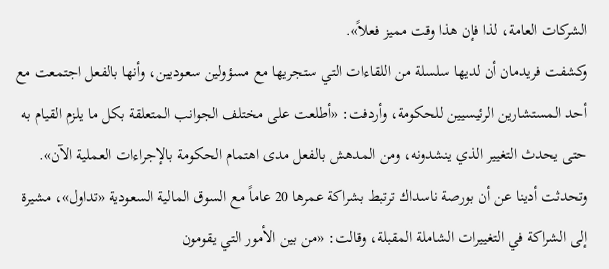الشركات العامة، لذا فإن هذا وقت مميز فعلاً».
وكشفت فريدمان أن لديها سلسلة من اللقاءات التي ستجريها مع مسؤولين سعوديين، وأنها بالفعل اجتمعت مع أحد المستشارين الرئيسيين للحكومة، وأردفت: «أطلعت على مختلف الجوانب المتعلقة بكل ما يلزم القيام به حتى يحدث التغيير الذي ينشدونه، ومن المدهش بالفعل مدى اهتمام الحكومة بالإجراءات العملية الآن».
وتحدثت أدينا عن أن بورصة ناسداك ترتبط بشراكة عمرها 20 عاماً مع السوق المالية السعودية «تداول»، مشيرة إلى الشراكة في التغييرات الشاملة المقبلة، وقالت: «من بين الأمور التي يقومون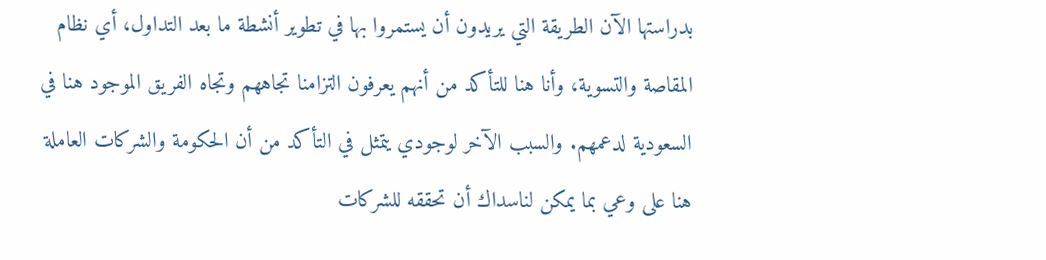بدراستها الآن الطريقة التي يريدون أن يستمروا بها في تطوير أنشطة ما بعد التداول، أي نظام المقاصة والتسوية، وأنا هنا للتأكد من أنهم يعرفون التزامنا تجاههم وتجاه الفريق الموجود هنا في السعودية لدعمهم. والسبب الآخر لوجودي يتمثل في التأكد من أن الحكومة والشركات العاملة هنا على وعي بما يمكن لناسداك أن تحققه للشركات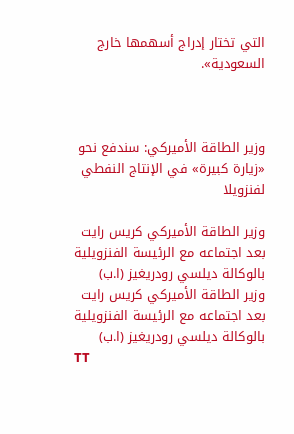التي تختار إدراج أسهمها خارج السعودية».



وزير الطاقة الأميركي: سندفع نحو «زيارة كبيرة» في الإنتاج النفطي لفنزويلا

وزير الطاقة الأميركي كريس رايت بعد اجتماعه مع الرئيسة الفنزويلية بالوكالة ديلسي رودريغيز (ا.ب)
وزير الطاقة الأميركي كريس رايت بعد اجتماعه مع الرئيسة الفنزويلية بالوكالة ديلسي رودريغيز (ا.ب)
TT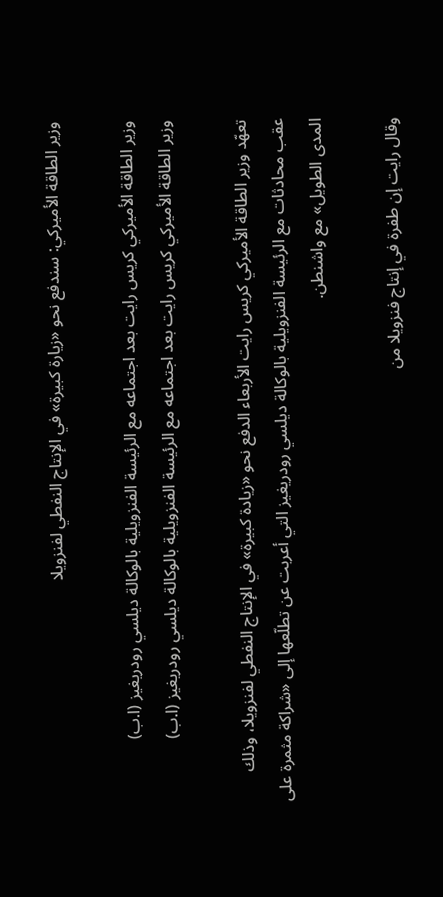وزير الطاقة الأميركي: سندفع نحو «زيارة كبيرة» في الإنتاج النفطي لفنزويلا

وزير الطاقة الأميركي كريس رايت بعد اجتماعه مع الرئيسة الفنزويلية بالوكالة ديلسي رودريغيز (ا.ب)
وزير الطاقة الأميركي كريس رايت بعد اجتماعه مع الرئيسة الفنزويلية بالوكالة ديلسي رودريغيز (ا.ب)

تعهّد وزير الطاقة الأميركي كريس رايت الأربعاء الدفع نحو «زيادة كبيرة» في الإنتاج النفطي لفنزويلا، وذلك عقب محادثات مع الرئيسة الفنزويلية بالوكالة ديلسي رودريغيز التي أعربت عن تطلّعها إلى «شراكة مثمرة على المدى الطويل» مع واشنطن.

وقال رايت إن طفرة في إنتاج فنزويلا من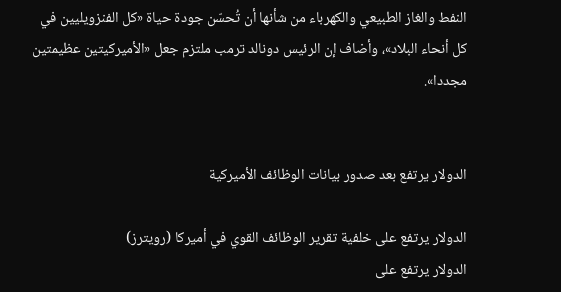النفط والغاز الطبيعي والكهرباء من شأنها أن تُحسّن جودة حياة «كل الفنزويليين في كل أنحاء البلاد»، وأضاف إن الرئيس دونالد ترمب ملتزم جعل «الأميركيتين عظيمتين مجددا».


الدولار يرتفع بعد صدور بيانات الوظائف الأميركية

الدولار يرتفع على خلفية تقرير الوظائف القوي في أميركا (رويترز)
الدولار يرتفع على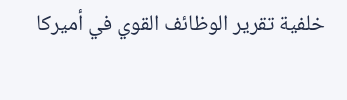خلفية تقرير الوظائف القوي في أميركا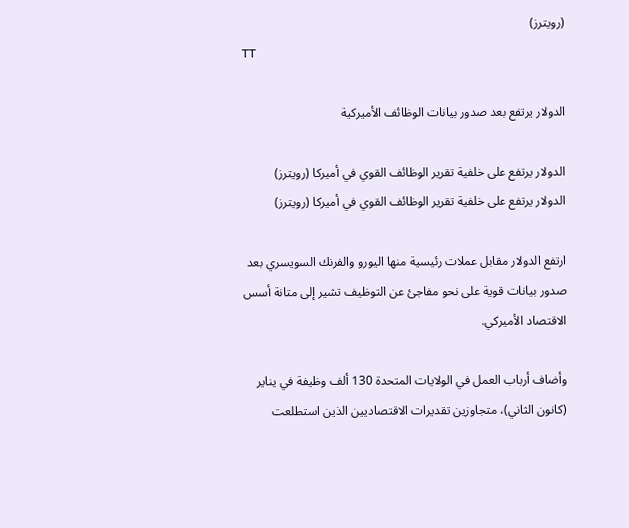(رويترز)
TT

الدولار يرتفع بعد صدور بيانات الوظائف الأميركية

الدولار يرتفع على خلفية تقرير الوظائف القوي في أميركا (رويترز)
الدولار يرتفع على خلفية تقرير الوظائف القوي في أميركا (رويترز)

ارتفع الدولار مقابل عملات رئيسية منها اليورو والفرنك السويسري بعد صدور بيانات قوية على نحو مفاجئ عن التوظيف تشير إلى متانة أسس الاقتصاد الأميركي.

وأضاف أرباب العمل في الولايات المتحدة 130 ألف وظيفة في يناير (كانون الثاني)، متجاوزين تقديرات الاقتصاديين الذين استطلعت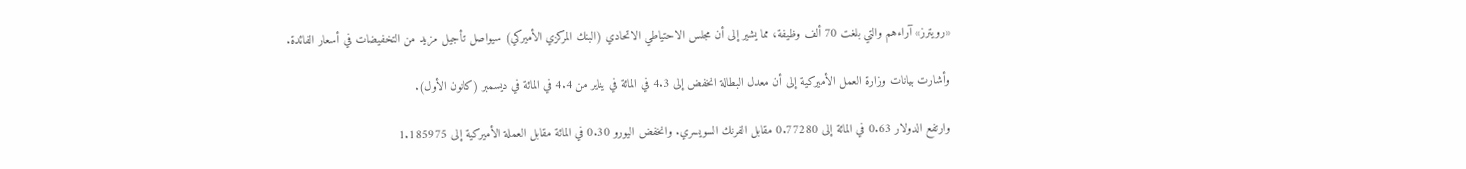«رويترز» آراءهم والتي بلغت 70 ألف وظيفة، مما يشير إلى أن مجلس الاحتياطي الاتحادي (البنك المركزي الأميركي) سيواصل تأجيل مزيد من التخفيضات في أسعار الفائدة.

وأشارت بيانات وزارة العمل الأميركية إلى أن معدل البطالة انخفض إلى 4.3 في المائة في يناير من 4.4 في المائة في ديسمبر (كانون الأول).

وارتفع الدولار 0.63 في المائة إلى 0.77280 مقابل الفرنك السويسري. وانخفض اليورو 0.30 في المائة مقابل العملة الأميركية إلى 1.185975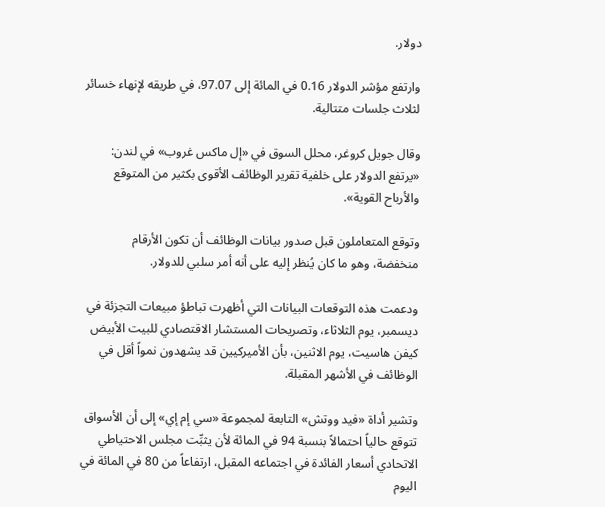دولار.

وارتفع مؤشر الدولار 0.16 في المائة إلى 97.07، في طريقه لإنهاء خسائر لثلاث جلسات متتالية.

وقال جويل كروغر، محلل السوق في «إل ماكس غروب» في لندن: «يرتفع الدولار على خلفية تقرير الوظائف الأقوى بكثير من المتوقع والأرباح القوية».

وتوقع المتعاملون قبل صدور بيانات الوظائف أن تكون الأرقام منخفضة، ‌وهو ما كان يُنظر إليه ‌على أنه أمر سلبي للدولار.

ودعمت هذه التوقعات البيانات التي أظهرت تباطؤ ‌مبيعات التجزئة في ديسمبر، يوم الثلاثاء، وتصريحات المستشار ‌الاقتصادي للبيت الأبيض كيفن هاسيت، يوم الاثنين، بأن الأميركيين قد يشهدون نمواً أقل في الوظائف في الأشهر المقبلة.

وتشير أداة «فيد ووتش» التابعة لمجموعة «سي إم إي» إلى أن الأسواق تتوقع حالياً احتمالاً بنسبة 94 في المائة لأن ‌يثبِّت مجلس الاحتياطي الاتحادي أسعار الفائدة في اجتماعه المقبل، ارتفاعاً من 80 في المائة في اليوم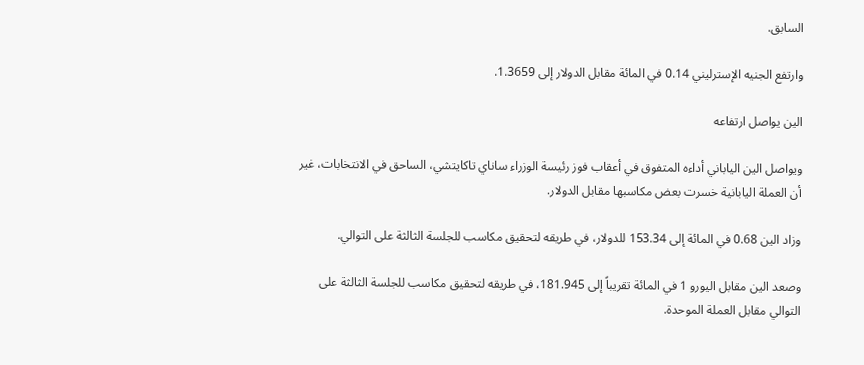السابق.

وارتفع الجنيه الإسترليني 0.14 في المائة مقابل الدولار إلى 1.3659.

الين يواصل ارتفاعه

ويواصل الين الياباني أداءه المتفوق في أعقاب فوز رئيسة الوزراء ساناي تاكايتشي، الساحق في الانتخابات، غير أن العملة اليابانية خسرت بعض مكاسبها مقابل الدولار.

وزاد الين 0.68 في المائة إلى 153.34 للدولار، في طريقه لتحقيق مكاسب للجلسة الثالثة على التوالي.

وصعد الين مقابل اليورو 1 في المائة تقريباً إلى 181.945، في طريقه لتحقيق مكاسب للجلسة الثالثة على التوالي مقابل العملة الموحدة.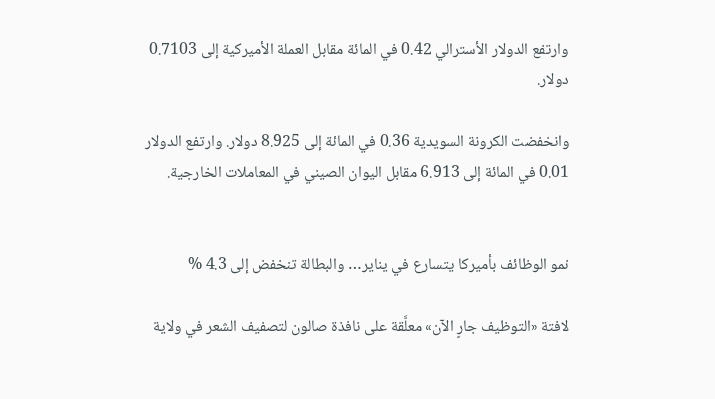وارتفع الدولار الأسترالي 0.42 في المائة مقابل العملة الأميركية إلى 0.7103 دولار.

وانخفضت الكرونة السويدية 0.36 في المائة إلى 8.925 دولار. وارتفع الدولار 0.01 في المائة إلى 6.913 مقابل اليوان الصيني في المعاملات الخارجية.


نمو الوظائف بأميركا يتسارع في يناير… والبطالة تنخفض إلى 4.3 %

لافتة «التوظيف جارٍ الآن» معلَّقة على نافذة صالون لتصفيف الشعر في ولاية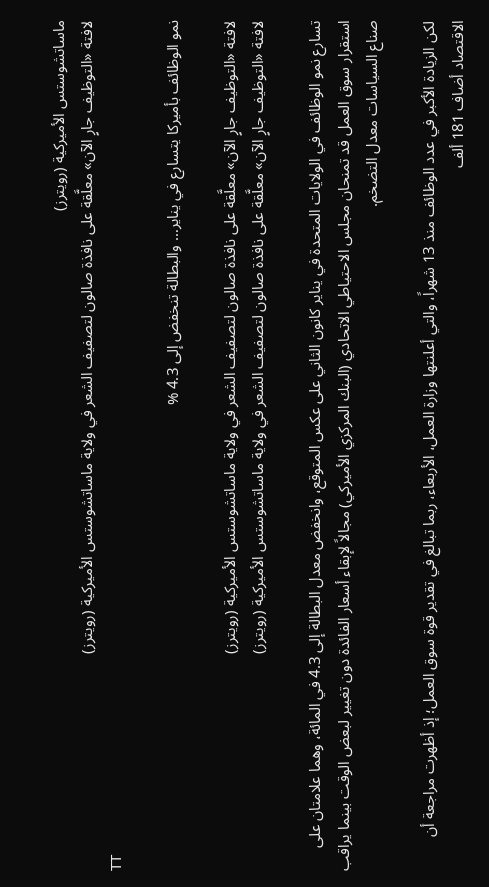ماساتشوستس الأميركية (رويترز)
لافتة «التوظيف جارٍ الآن» معلَّقة على نافذة صالون لتصفيف الشعر في ولاية ماساتشوستس الأميركية (رويترز)
TT

نمو الوظائف بأميركا يتسارع في يناير… والبطالة تنخفض إلى 4.3 %

لافتة «التوظيف جارٍ الآن» معلَّقة على نافذة صالون لتصفيف الشعر في ولاية ماساتشوستس الأميركية (رويترز)
لافتة «التوظيف جارٍ الآن» معلَّقة على نافذة صالون لتصفيف الشعر في ولاية ماساتشوستس الأميركية (رويترز)

تسارع نمو الوظائف في الولايات المتحدة في يناير كانون الثاني على عكس المتوقع، وانخفض معدل البطالة إلى 4.3 في المائة، وهما علامتان على استقرار سوق العمل قد تمنحان مجلس الاحتياطي الاتحادي (البنك المركزي الأميركي) مجالاً لإبقاء أسعار الفائدة دون تغيير لبعض الوقت بينما يراقب صناع السياسات معدل التضخم.

لكن الزيادة الأكبر في عدد الوظائف منذ 13 شهراً، والتي أعلنتها وزارة العمل، الأربعاء، ‌ربما تبالغ في تقدير ‌قوة سوق العمل؛ إذ أظهرت مراجعة أن الاقتصاد أضاف 181 ألف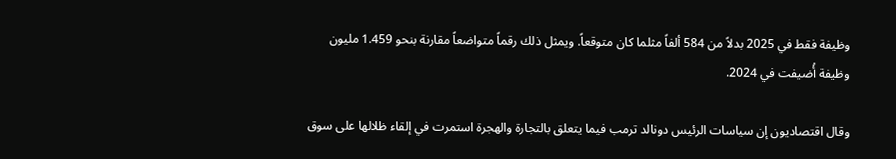وظيفة فقط في 2025 بدلاً من 584 ألفاً مثلما كان متوقعاً. ويمثل ذلك رقماً متواضعاً مقارنة بنحو 1.459 مليون وظيفة أُضيفت في 2024.

وقال اقتصاديون إن سياسات الرئيس دونالد ترمب فيما يتعلق بالتجارة والهجرة استمرت ‌في إلقاء ظلالها ‌على سوق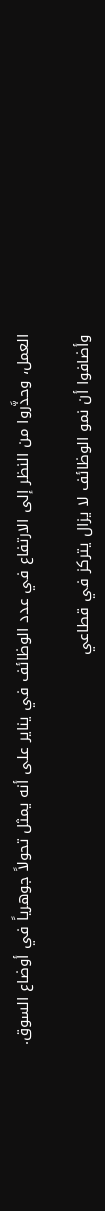العمل، وحذَّروا من النظر إلى الارتفاع في ‌عدد الوظائف في يناير ‌على أنه يمثل تحولاً جوهرياً في أوضاع السوق.

وأضافوا أن نمو الوظائف لا يزال يتركز في قطاعي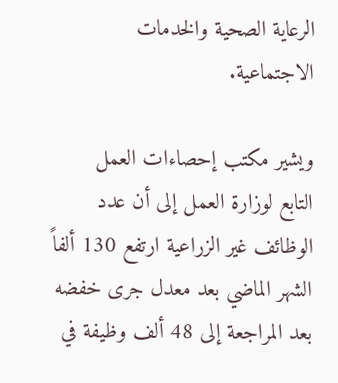الرعاية الصحية والخدمات الاجتماعية.

ويشير مكتب إحصاءات العمل التابع ‌لوزارة العمل إلى أن عدد الوظائف غير الزراعية ارتفع 130 ألفاً الشهر الماضي بعد معدل جرى خفضه بعد المراجعة إلى 48 ألف وظيفة في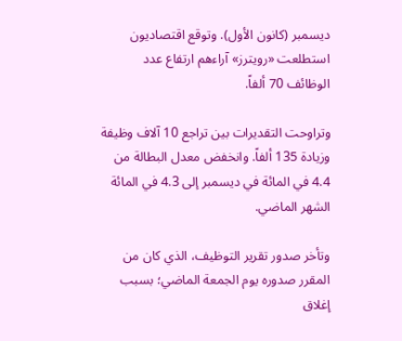ديسمبر (كانون الأول). وتوقع اقتصاديون استطلعت «رويترز» آراءهم ارتفاع عدد الوظائف 70 ألفاً.

وتراوحت التقديرات بين تراجع 10 آلاف وظيفة وزيادة 135 ألفاً. وانخفض معدل البطالة من 4.4 في المائة في ديسمبر إلى 4.3 في المائة الشهر الماضي.

وتأخر صدور تقرير التوظيف، الذي كان من المقرر صدوره يوم الجمعة الماضي؛ بسبب إغلاق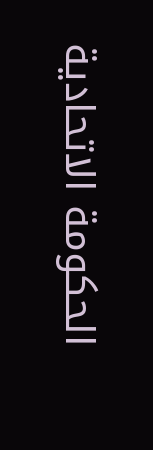الحكومة الاتحادية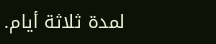لمدة ثلاثة أيام.